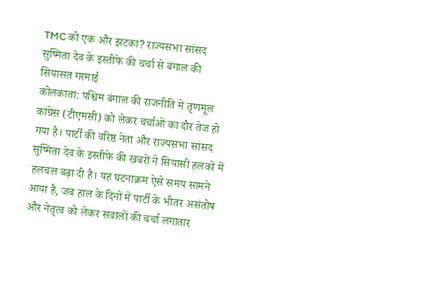TMC को एक और झटका? राज्यसभा सांसद सुष्मिता देव के इस्तीफे की चर्चा से बंगाल की सियासत गरमाई
कोलकाता: पश्चिम बंगाल की राजनीति में तृणमूल कांग्रेस (टीएमसी) को लेकर चर्चाओं का दौर तेज हो गया है। पार्टी की वरिष्ठ नेता और राज्यसभा सांसद सुष्मिता देव के इस्तीफे की खबरों ने सियासी हलकों में हलचल बढ़ा दी है। यह घटनाक्रम ऐसे समय सामने आया है, जब हाल के दिनों में पार्टी के भीतर असंतोष और नेतृत्व को लेकर सवालों की चर्चा लगातार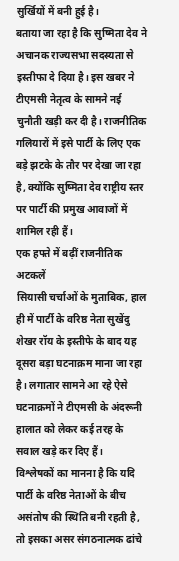सुर्खियों में बनी हुई है।
बताया जा रहा है कि सुष्मिता देव ने अचानक राज्यसभा सदस्यता से इस्तीफा दे दिया है। इस खबर ने टीएमसी नेतृत्व के सामने नई चुनौती खड़ी कर दी है। राजनीतिक गलियारों में इसे पार्टी के लिए एक बड़े झटके के तौर पर देखा जा रहा है, क्योंकि सुष्मिता देव राष्ट्रीय स्तर पर पार्टी की प्रमुख आवाजों में शामिल रही हैं।
एक हफ्ते में बढ़ीं राजनीतिक अटकलें
सियासी चर्चाओं के मुताबिक, हाल ही में पार्टी के वरिष्ठ नेता सुखेंदु शेखर रॉय के इस्तीफे के बाद यह दूसरा बड़ा घटनाक्रम माना जा रहा है। लगातार सामने आ रहे ऐसे घटनाक्रमों ने टीएमसी के अंदरूनी हालात को लेकर कई तरह के सवाल खड़े कर दिए हैं।
विश्लेषकों का मानना है कि यदि पार्टी के वरिष्ठ नेताओं के बीच असंतोष की स्थिति बनी रहती है, तो इसका असर संगठनात्मक ढांचे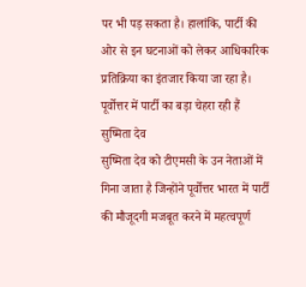पर भी पड़ सकता है। हालांकि, पार्टी की ओर से इन घटनाओं को लेकर आधिकारिक प्रतिक्रिया का इंतजार किया जा रहा है।
पूर्वोत्तर में पार्टी का बड़ा चेहरा रही हैं सुष्मिता देव
सुष्मिता देव को टीएमसी के उन नेताओं में गिना जाता है जिन्होंने पूर्वोत्तर भारत में पार्टी की मौजूदगी मजबूत करने में महत्वपूर्ण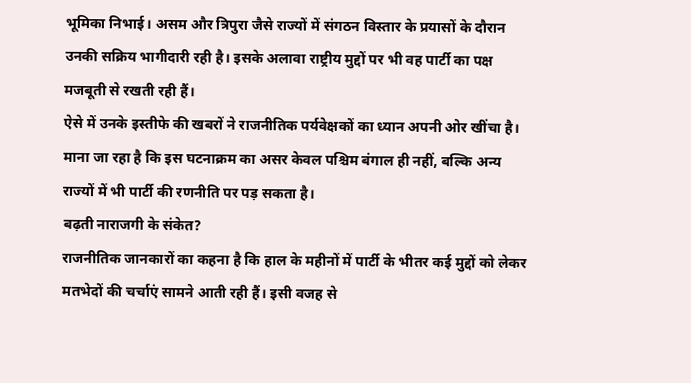भूमिका निभाई। असम और त्रिपुरा जैसे राज्यों में संगठन विस्तार के प्रयासों के दौरान उनकी सक्रिय भागीदारी रही है। इसके अलावा राष्ट्रीय मुद्दों पर भी वह पार्टी का पक्ष मजबूती से रखती रही हैं।
ऐसे में उनके इस्तीफे की खबरों ने राजनीतिक पर्यवेक्षकों का ध्यान अपनी ओर खींचा है। माना जा रहा है कि इस घटनाक्रम का असर केवल पश्चिम बंगाल ही नहीं, बल्कि अन्य राज्यों में भी पार्टी की रणनीति पर पड़ सकता है।
बढ़ती नाराजगी के संकेत?
राजनीतिक जानकारों का कहना है कि हाल के महीनों में पार्टी के भीतर कई मुद्दों को लेकर मतभेदों की चर्चाएं सामने आती रही हैं। इसी वजह से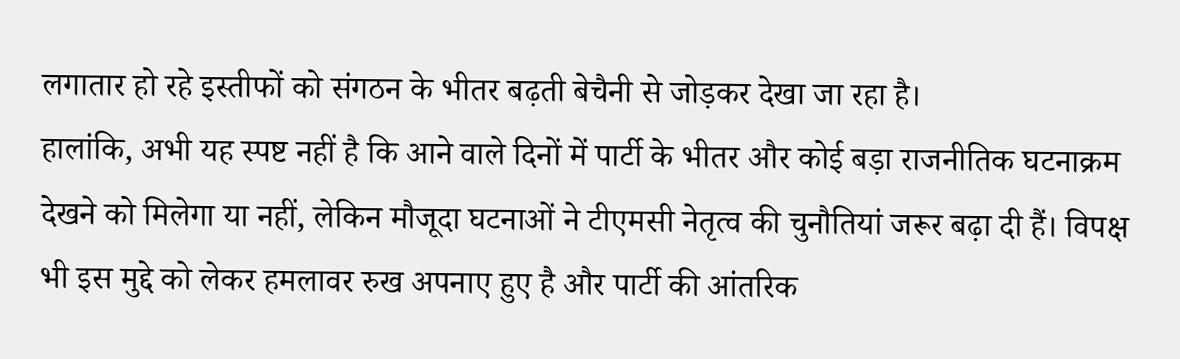लगातार हो रहे इस्तीफों को संगठन के भीतर बढ़ती बेचैनी से जोड़कर देखा जा रहा है।
हालांकि, अभी यह स्पष्ट नहीं है कि आने वाले दिनों में पार्टी के भीतर और कोई बड़ा राजनीतिक घटनाक्रम देखने को मिलेगा या नहीं, लेकिन मौजूदा घटनाओं ने टीएमसी नेतृत्व की चुनौतियां जरूर बढ़ा दी हैं। विपक्ष भी इस मुद्दे को लेकर हमलावर रुख अपनाए हुए है और पार्टी की आंतरिक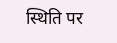स्थिति पर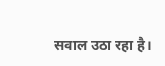सवाल उठा रहा है।